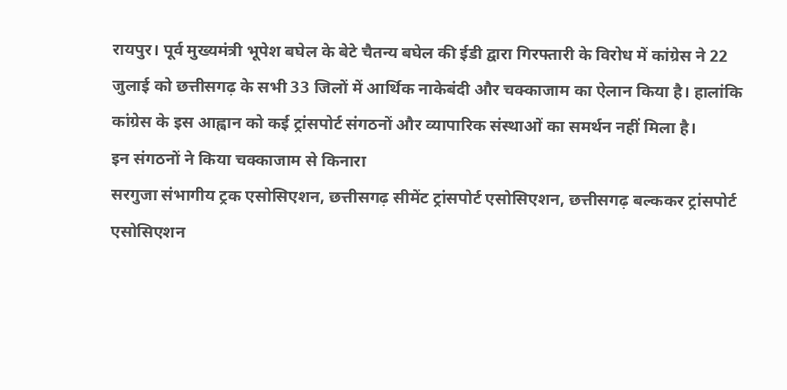रायपुर। पूर्व मुख्यमंत्री भूपेश बघेल के बेटे चैतन्य बघेल की ईडी द्वारा गिरफ्तारी के विरोध में कांग्रेस ने 22 जुलाई को छत्तीसगढ़ के सभी 33 जिलों में आर्थिक नाकेबंदी और चक्काजाम का ऐलान किया है। हालांकि कांग्रेस के इस आह्वान को कई ट्रांसपोर्ट संगठनों और व्यापारिक संस्थाओं का समर्थन नहीं मिला है।
इन संगठनों ने किया चक्काजाम से किनारा
सरगुजा संभागीय ट्रक एसोसिएशन, छत्तीसगढ़ सीमेंट ट्रांसपोर्ट एसोसिएशन, छत्तीसगढ़ बल्ककर ट्रांसपोर्ट एसोसिएशन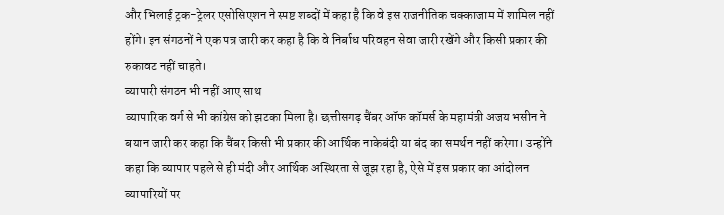और भिलाई ट्रक-ट्रेलर एसोसिएशन ने स्पष्ट शब्दों में कहा है कि वे इस राजनीतिक चक्काजाम में शामिल नहीं होंगे। इन संगठनों ने एक पत्र जारी कर कहा है कि वे निर्बाध परिवहन सेवा जारी रखेंगे और किसी प्रकार की रुकावट नहीं चाहते।
व्यापारी संगठन भी नहीं आए साथ
व्यापारिक वर्ग से भी कांग्रेस को झटका मिला है। छत्तीसगढ़ चैंबर ऑफ कॉमर्स के महामंत्री अजय भसीन ने बयान जारी कर कहा कि चैंबर किसी भी प्रकार की आर्थिक नाकेबंदी या बंद का समर्थन नहीं करेगा। उन्होंने कहा कि व्यापार पहले से ही मंदी और आर्थिक अस्थिरता से जूझ रहा है, ऐसे में इस प्रकार का आंदोलन व्यापारियों पर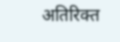अतिरिक्त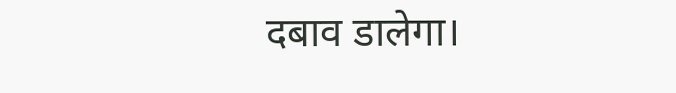दबाव डालेगा।